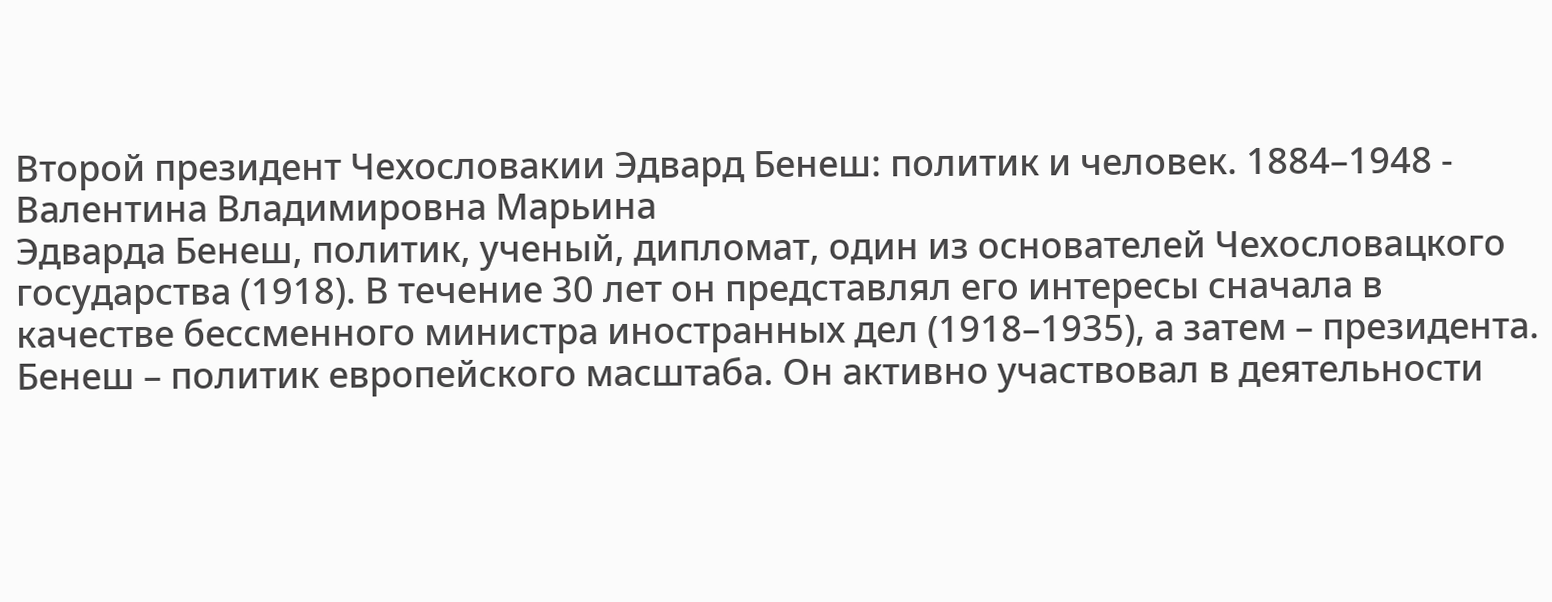Второй президент Чехословакии Эдвард Бенеш: политик и человек. 1884–1948 - Валентина Владимировна Марьина
Эдварда Бенеш, политик, ученый, дипломат, один из основателей Чехословацкого государства (1918). В течение 30 лет он представлял его интересы сначала в качестве бессменного министра иностранных дел (1918–1935), а затем – президента. Бенеш – политик европейского масштаба. Он активно участвовал в деятельности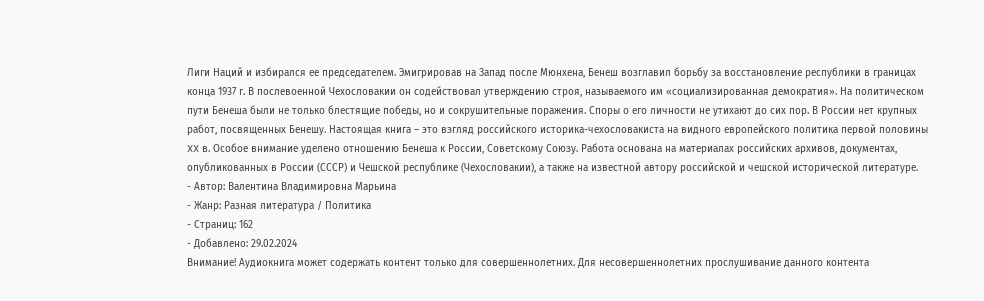Лиги Наций и избирался ее председателем. Эмигрировав на Запад после Мюнхена, Бенеш возглавил борьбу за восстановление республики в границах конца 1937 г. В послевоенной Чехословакии он содействовал утверждению строя, называемого им «социализированная демократия». На политическом пути Бенеша были не только блестящие победы, но и сокрушительные поражения. Споры о его личности не утихают до сих пор. В России нет крупных работ, посвященных Бенешу. Настоящая книга – это взгляд российского историка-чехословакиста на видного европейского политика первой половины XX в. Особое внимание уделено отношению Бенеша к России, Советскому Союзу. Работа основана на материалах российских архивов, документах, опубликованных в России (СССР) и Чешской республике (Чехословакии), а также на известной автору российской и чешской исторической литературе.
- Автор: Валентина Владимировна Марьина
- Жанр: Разная литература / Политика
- Страниц: 162
- Добавлено: 29.02.2024
Внимание! Аудиокнига может содержать контент только для совершеннолетних. Для несовершеннолетних прослушивание данного контента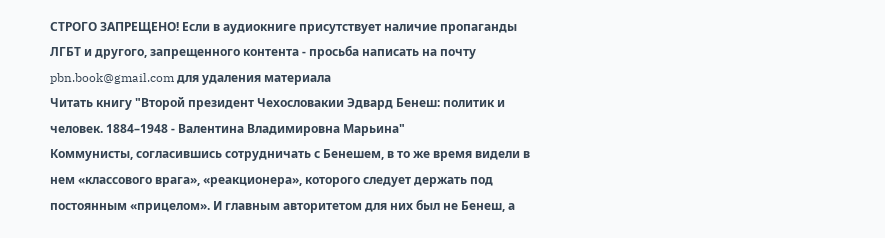СТРОГО ЗАПРЕЩЕНО! Если в аудиокниге присутствует наличие пропаганды ЛГБТ и другого, запрещенного контента - просьба написать на почту pbn.book@gmail.com для удаления материала
Читать книгу "Второй президент Чехословакии Эдвард Бенеш: политик и человек. 1884–1948 - Валентина Владимировна Марьина"
Коммунисты, согласившись сотрудничать с Бенешем, в то же время видели в нем «классового врага», «реакционера», которого следует держать под постоянным «прицелом». И главным авторитетом для них был не Бенеш, а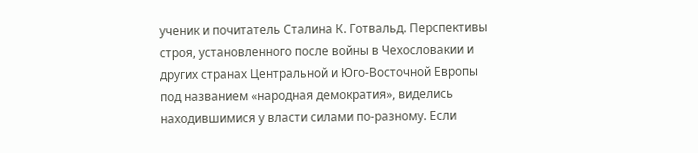ученик и почитатель Сталина К. Готвальд. Перспективы строя, установленного после войны в Чехословакии и других странах Центральной и Юго-Восточной Европы под названием «народная демократия», виделись находившимися у власти силами по-разному. Если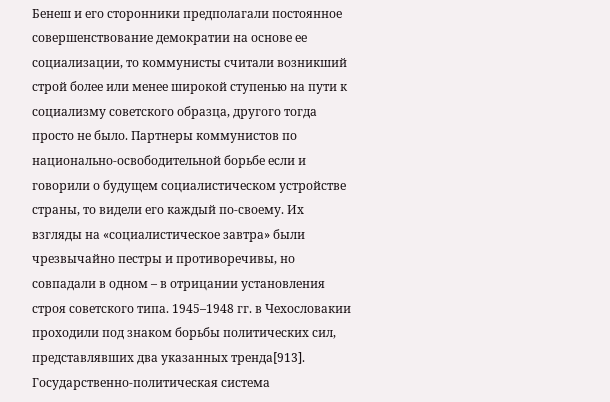Бенеш и его сторонники предполагали постоянное совершенствование демократии на основе ее социализации, то коммунисты считали возникший строй более или менее широкой ступенью на пути к социализму советского образца, другого тогда просто не было. Партнеры коммунистов по национально-освободительной борьбе если и говорили о будущем социалистическом устройстве страны, то видели его каждый по-своему. Их взгляды на «социалистическое завтра» были чрезвычайно пестры и противоречивы, но совпадали в одном – в отрицании установления строя советского типа. 1945–1948 гг. в Чехословакии проходили под знаком борьбы политических сил, представлявших два указанных тренда[913].
Государственно-политическая система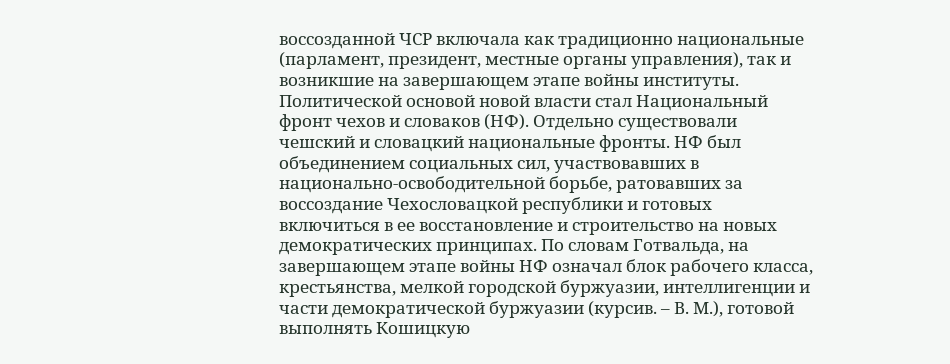воссозданной ЧСР включала как традиционно национальные (парламент, президент, местные органы управления), так и возникшие на завершающем этапе войны институты. Политической основой новой власти стал Национальный фронт чехов и словаков (НФ). Отдельно существовали чешский и словацкий национальные фронты. НФ был объединением социальных сил, участвовавших в национально-освободительной борьбе, ратовавших за воссоздание Чехословацкой республики и готовых включиться в ее восстановление и строительство на новых демократических принципах. По словам Готвальда, на завершающем этапе войны НФ означал блок рабочего класса, крестьянства, мелкой городской буржуазии, интеллигенции и части демократической буржуазии (курсив. – В. М.), готовой выполнять Кошицкую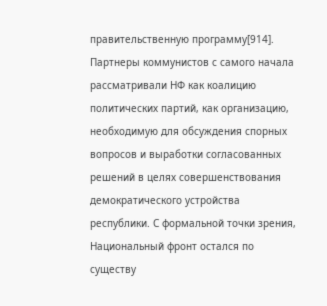правительственную программу[914]. Партнеры коммунистов с самого начала рассматривали НФ как коалицию политических партий, как организацию, необходимую для обсуждения спорных вопросов и выработки согласованных решений в целях совершенствования демократического устройства республики. С формальной точки зрения, Национальный фронт остался по существу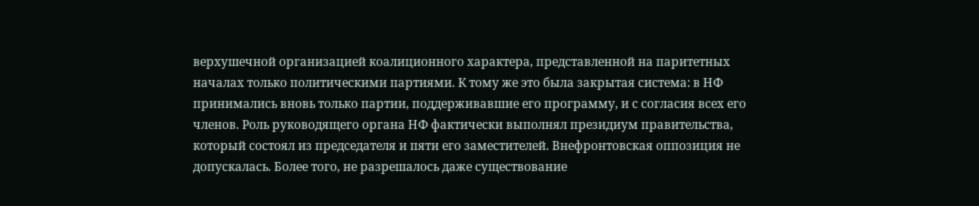верхушечной организацией коалиционного характера, представленной на паритетных началах только политическими партиями. К тому же это была закрытая система: в НФ принимались вновь только партии, поддерживавшие его программу, и с согласия всех его членов. Роль руководящего органа НФ фактически выполнял президиум правительства, который состоял из председателя и пяти его заместителей. Внефронтовская оппозиция не допускалась. Более того, не разрешалось даже существование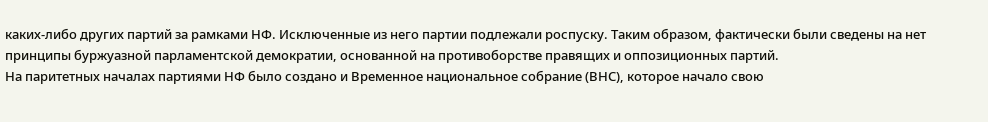каких-либо других партий за рамками НФ. Исключенные из него партии подлежали роспуску. Таким образом, фактически были сведены на нет принципы буржуазной парламентской демократии, основанной на противоборстве правящих и оппозиционных партий.
На паритетных началах партиями НФ было создано и Временное национальное собрание (ВНС), которое начало свою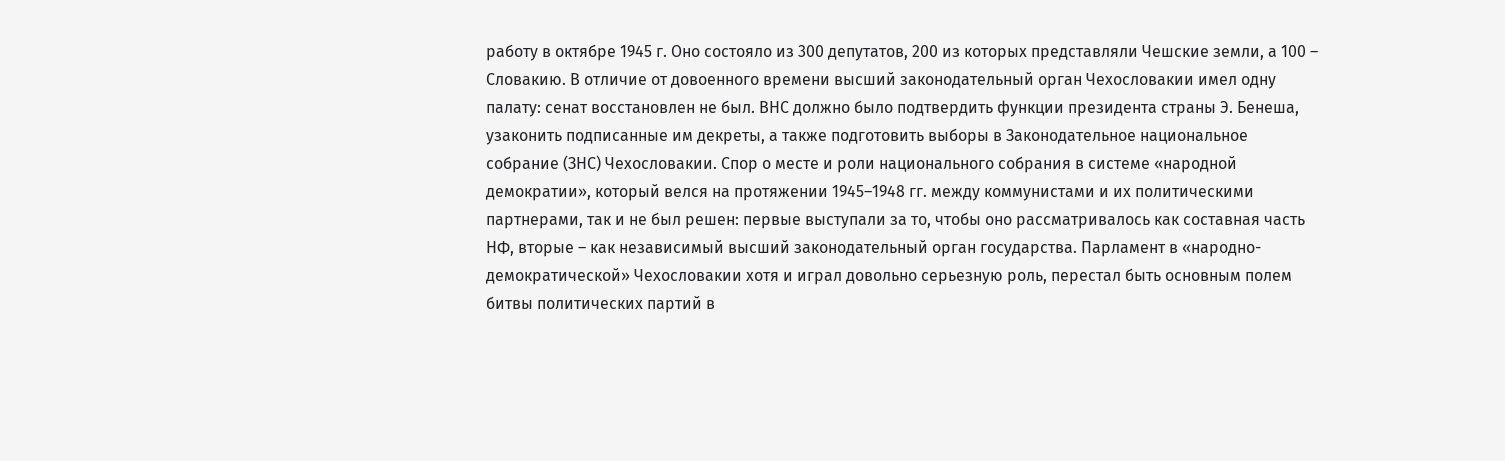работу в октябре 1945 г. Оно состояло из 300 депутатов, 200 из которых представляли Чешские земли, а 100 – Словакию. В отличие от довоенного времени высший законодательный орган Чехословакии имел одну палату: сенат восстановлен не был. ВНС должно было подтвердить функции президента страны Э. Бенеша, узаконить подписанные им декреты, а также подготовить выборы в Законодательное национальное собрание (ЗНС) Чехословакии. Спор о месте и роли национального собрания в системе «народной демократии», который велся на протяжении 1945–1948 гг. между коммунистами и их политическими партнерами, так и не был решен: первые выступали за то, чтобы оно рассматривалось как составная часть НФ, вторые – как независимый высший законодательный орган государства. Парламент в «народно-демократической» Чехословакии хотя и играл довольно серьезную роль, перестал быть основным полем битвы политических партий в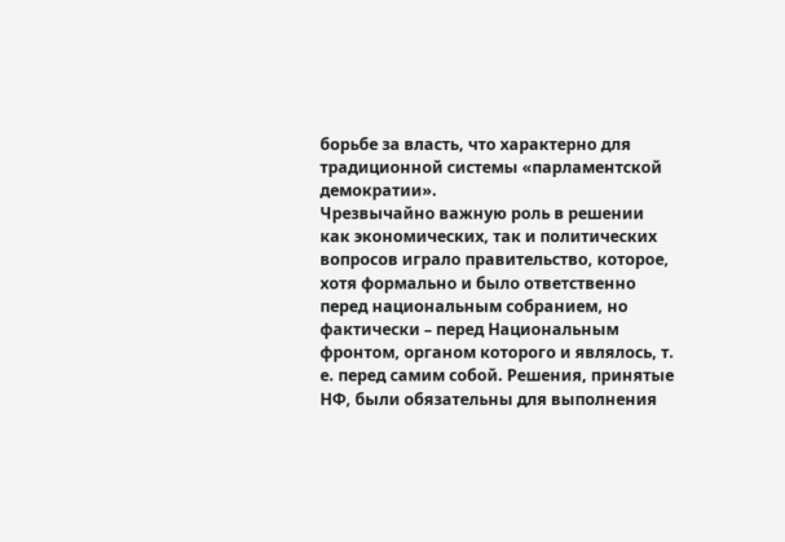борьбе за власть, что характерно для традиционной системы «парламентской демократии».
Чрезвычайно важную роль в решении как экономических, так и политических вопросов играло правительство, которое, хотя формально и было ответственно перед национальным собранием, но фактически – перед Национальным фронтом, органом которого и являлось, т. е. перед самим собой. Решения, принятые НФ, были обязательны для выполнения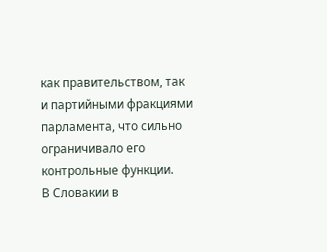как правительством, так и партийными фракциями парламента, что сильно ограничивало его контрольные функции.
В Словакии в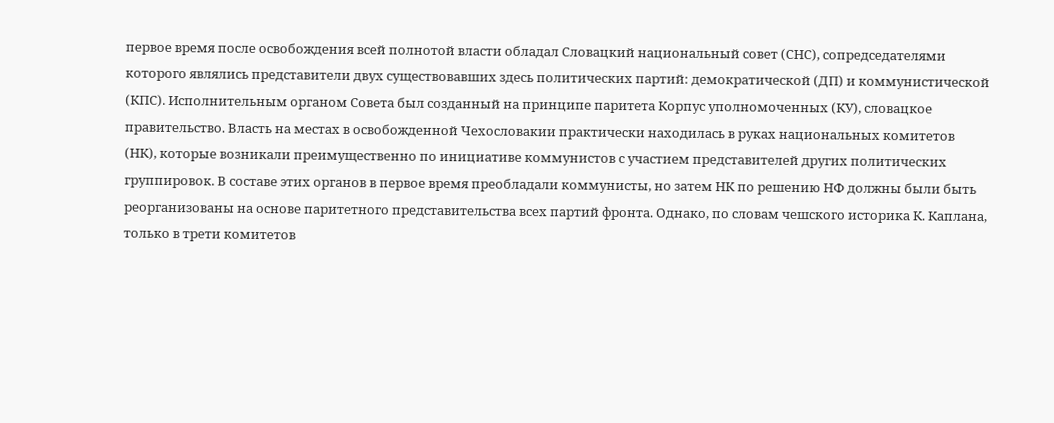первое время после освобождения всей полнотой власти обладал Словацкий национальный совет (СНС), сопредседателями которого являлись представители двух существовавших здесь политических партий: демократической (ДП) и коммунистической (КПС). Исполнительным органом Совета был созданный на принципе паритета Корпус уполномоченных (КУ), словацкое правительство. Власть на местах в освобожденной Чехословакии практически находилась в руках национальных комитетов (НК), которые возникали преимущественно по инициативе коммунистов с участием представителей других политических группировок. В составе этих органов в первое время преобладали коммунисты, но затем НК по решению НФ должны были быть реорганизованы на основе паритетного представительства всех партий фронта. Однако, по словам чешского историка К. Каплана, только в трети комитетов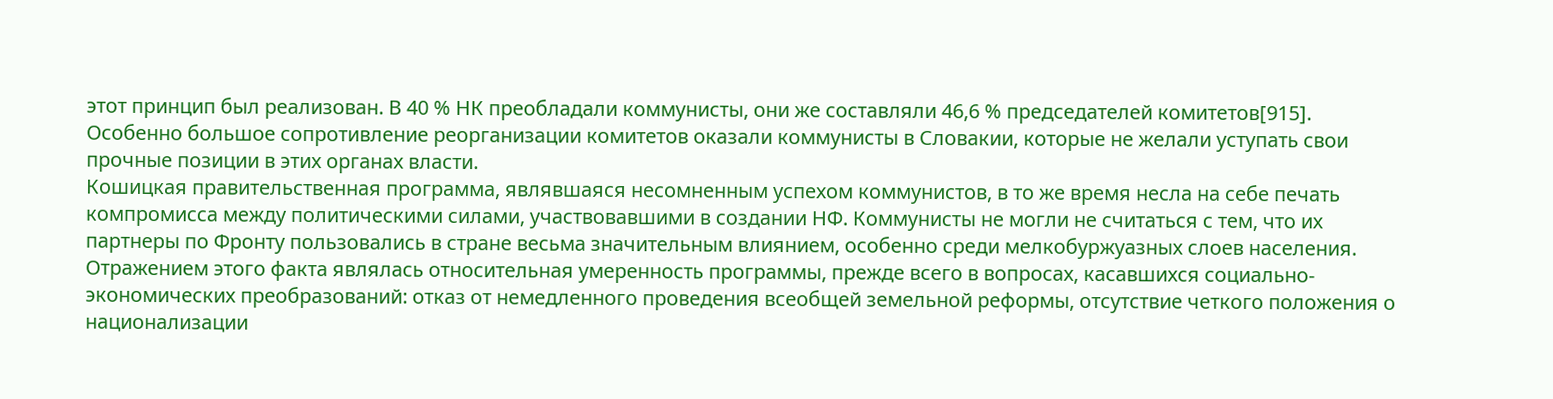этот принцип был реализован. В 40 % НК преобладали коммунисты, они же составляли 46,6 % председателей комитетов[915]. Особенно большое сопротивление реорганизации комитетов оказали коммунисты в Словакии, которые не желали уступать свои прочные позиции в этих органах власти.
Кошицкая правительственная программа, являвшаяся несомненным успехом коммунистов, в то же время несла на себе печать компромисса между политическими силами, участвовавшими в создании НФ. Коммунисты не могли не считаться с тем, что их партнеры по Фронту пользовались в стране весьма значительным влиянием, особенно среди мелкобуржуазных слоев населения. Отражением этого факта являлась относительная умеренность программы, прежде всего в вопросах, касавшихся социально-экономических преобразований: отказ от немедленного проведения всеобщей земельной реформы, отсутствие четкого положения о национализации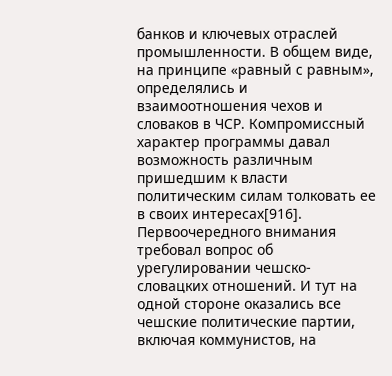банков и ключевых отраслей промышленности. В общем виде, на принципе «равный с равным», определялись и взаимоотношения чехов и словаков в ЧСР. Компромиссный характер программы давал возможность различным пришедшим к власти политическим силам толковать ее в своих интересах[916].
Первоочередного внимания требовал вопрос об урегулировании чешско-словацких отношений. И тут на одной стороне оказались все чешские политические партии, включая коммунистов, на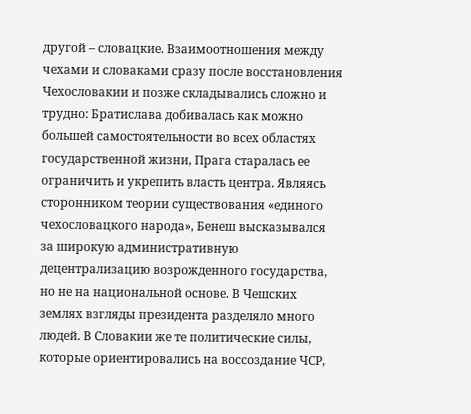другой – словацкие. Взаимоотношения между чехами и словаками сразу после восстановления Чехословакии и позже складывались сложно и трудно: Братислава добивалась как можно большей самостоятельности во всех областях государственной жизни, Прага старалась ее ограничить и укрепить власть центра. Являясь сторонником теории существования «единого чехословацкого народа», Бенеш высказывался за широкую административную децентрализацию возрожденного государства, но не на национальной основе. В Чешских землях взгляды президента разделяло много людей. В Словакии же те политические силы, которые ориентировались на воссоздание ЧСР,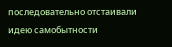последовательно отстаивали идею самобытности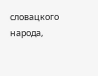словацкого народа,